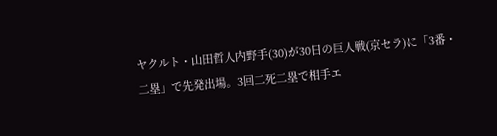ヤクルト・山田哲人内野手(30)が30日の巨人戦(京セラ)に「3番・二塁」で先発出場。3回二死二塁で相手エ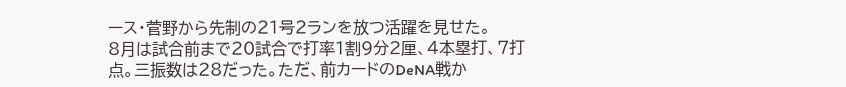ース・菅野から先制の21号2ランを放つ活躍を見せた。
8月は試合前まで20試合で打率1割9分2厘、4本塁打、7打点。三振数は28だった。ただ、前カードのDeNA戦か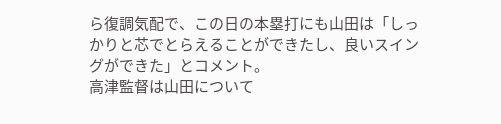ら復調気配で、この日の本塁打にも山田は「しっかりと芯でとらえることができたし、良いスイングができた」とコメント。
高津監督は山田について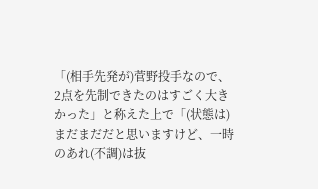「(相手先発が)菅野投手なので、2点を先制できたのはすごく大きかった」と称えた上で「(状態は)まだまだだと思いますけど、一時のあれ(不調)は抜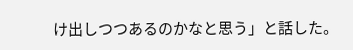け出しつつあるのかなと思う」と話した。